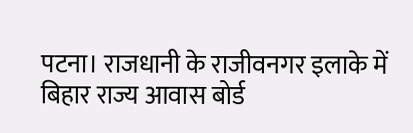पटना। राजधानी के राजीवनगर इलाके में बिहार राज्य आवास बोर्ड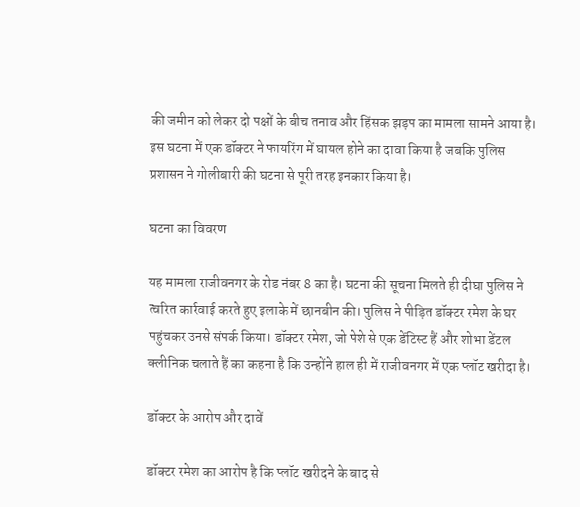की जमीन को लेकर दो पक्षों के बीच तनाव और हिंसक झड़प का मामला सामने आया है। इस घटना में एक डॉक्टर ने फायरिंग में घायल होने का दावा किया है जबकि पुलिस प्रशासन ने गोलीबारी की घटना से पूरी तरह इनकार किया है।

घटना का विवरण

यह मामला राजीवनगर के रोड नंबर 8 का है। घटना की सूचना मिलते ही दीघा पुलिस ने त्वरित कार्रवाई करते हुए इलाके में छानबीन की। पुलिस ने पीड़ित डॉक्टर रमेश के घर पहुंचकर उनसे संपर्क किया। डॉक्टर रमेश, जो पेशे से एक डेंटिस्ट हैं और शोभा डेंटल क्लीनिक चलाते हैं का कहना है कि उन्होंने हाल ही में राजीवनगर में एक प्लॉट खरीदा है।

डॉक्टर के आरोप और दावें

डॉक्टर रमेश का आरोप है कि प्लॉट खरीदने के बाद से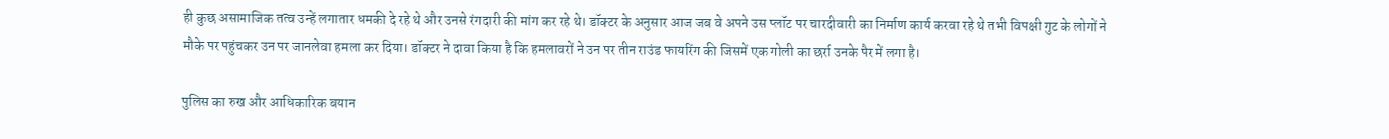ही कुछ असामाजिक तत्व उन्हें लगातार धमकी दे रहे थे और उनसे रंगदारी की मांग कर रहे थे। डॉक्टर के अनुसार आज जब वे अपने उस प्लॉट पर चारदीवारी का निर्माण कार्य करवा रहे थे तभी विपक्षी गुट के लोगों ने मौके पर पहुंचकर उन पर जानलेवा हमला कर दिया। डॉक्टर ने दावा किया है कि हमलावरों ने उन पर तीन राउंड फायरिंग की जिसमें एक गोली का छर्रा उनके पैर में लगा है।

पुलिस का रुख और आधिकारिक बयान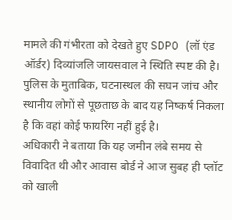मामले की गंभीरता को देखते हुए SDPO (लॉ एंड ऑर्डर) दिव्यांजलि जायसवाल ने स्थिति स्पष्ट की है। पुलिस के मुताबिक, घटनास्थल की सघन जांच और स्थानीय लोगों से पूछताछ के बाद यह निष्कर्ष निकला है कि वहां कोई फायरिंग नहीं हुई है।
अधिकारी ने बताया कि यह जमीन लंबे समय से विवादित थी और आवास बोर्ड ने आज सुबह ही प्लॉट को खाली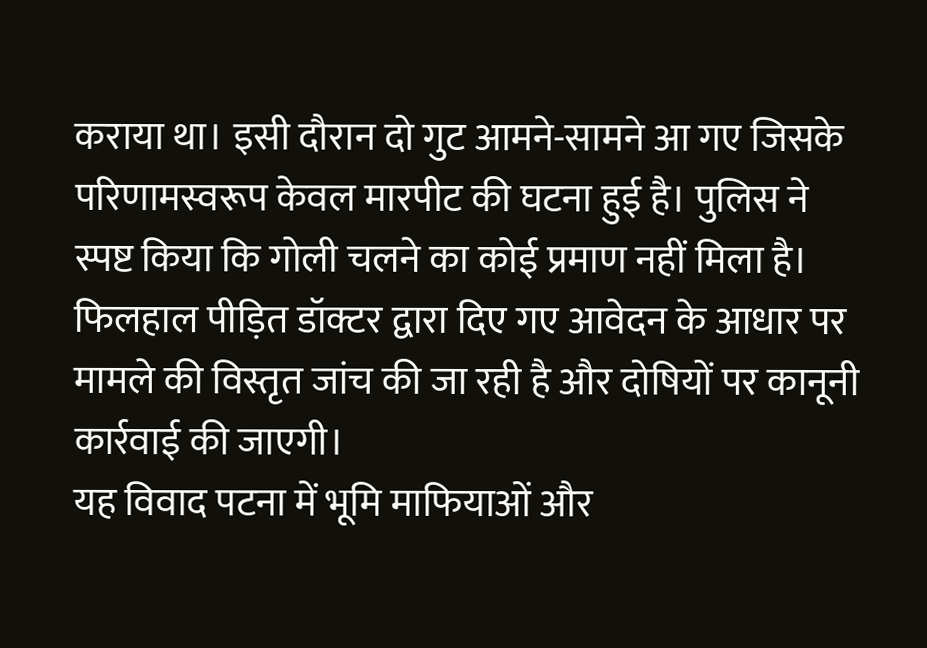कराया था। इसी दौरान दो गुट आमने-सामने आ गए जिसके परिणामस्वरूप केवल मारपीट की घटना हुई है। पुलिस ने स्पष्ट किया कि गोली चलने का कोई प्रमाण नहीं मिला है। फिलहाल पीड़ित डॉक्टर द्वारा दिए गए आवेदन के आधार पर मामले की विस्तृत जांच की जा रही है और दोषियों पर कानूनी कार्रवाई की जाएगी।
यह विवाद पटना में भूमि माफियाओं और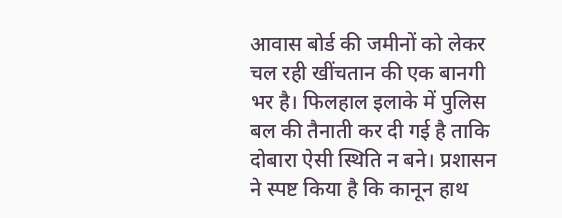आवास बोर्ड की जमीनों को लेकर चल रही खींचतान की एक बानगी भर है। फिलहाल इलाके में पुलिस बल की तैनाती कर दी गई है ताकि दोबारा ऐसी स्थिति न बने। प्रशासन ने स्पष्ट किया है कि कानून हाथ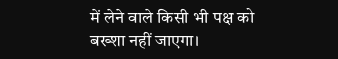में लेने वाले किसी भी पक्ष को बख्शा नहीं जाएगा।